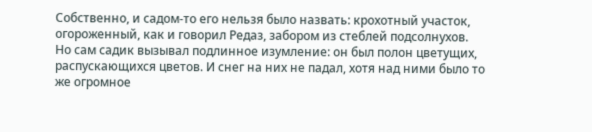Собственно, и садом-то его нельзя было назвать: крохотный участок, огороженный, как и говорил Редаз, забором из стеблей подсолнухов. Но сам садик вызывал подлинное изумление: он был полон цветущих, распускающихся цветов. И снег на них не падал, хотя над ними было то же огромное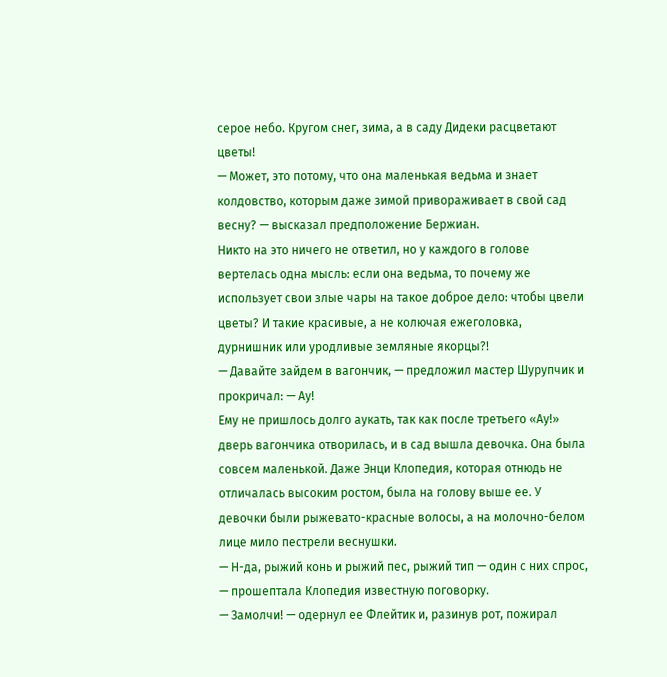серое небо. Кругом снег, зима, а в саду Дидеки расцветают цветы!
— Может, это потому, что она маленькая ведьма и знает колдовство, которым даже зимой привораживает в свой сад весну? — высказал предположение Бержиан.
Никто на это ничего не ответил, но у каждого в голове вертелась одна мысль: если она ведьма, то почему же использует свои злые чары на такое доброе дело: чтобы цвели цветы? И такие красивые, а не колючая ежеголовка, дурнишник или уродливые земляные якорцы?!
— Давайте зайдем в вагончик, — предложил мастер Шурупчик и прокричал: — Ау!
Ему не пришлось долго аукать, так как после третьего «Ау!» дверь вагончика отворилась, и в сад вышла девочка. Она была совсем маленькой. Даже Энци Клопедия, которая отнюдь не отличалась высоким ростом, была на голову выше ее. У девочки были рыжевато-красные волосы, а на молочно-белом лице мило пестрели веснушки.
— Н-да, рыжий конь и рыжий пес, рыжий тип — один с них спрос, — прошептала Клопедия известную поговорку.
— Замолчи! — одернул ее Флейтик и, разинув рот, пожирал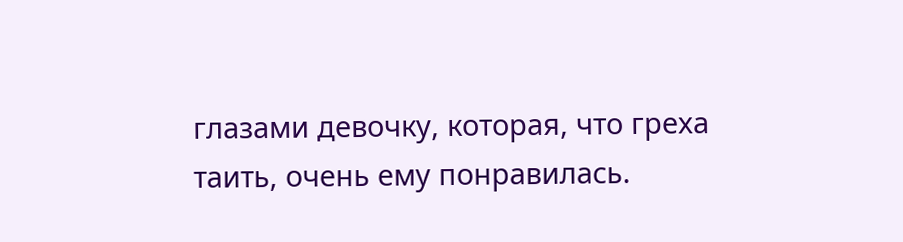глазами девочку, которая, что греха таить, очень ему понравилась.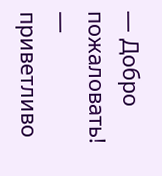— Добро пожаловать! — приветливо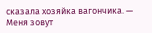сказала хозяйка вагончика. — Меня зовут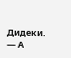Дидеки.
— А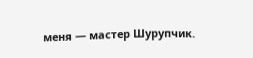меня — мастер Шурупчик.